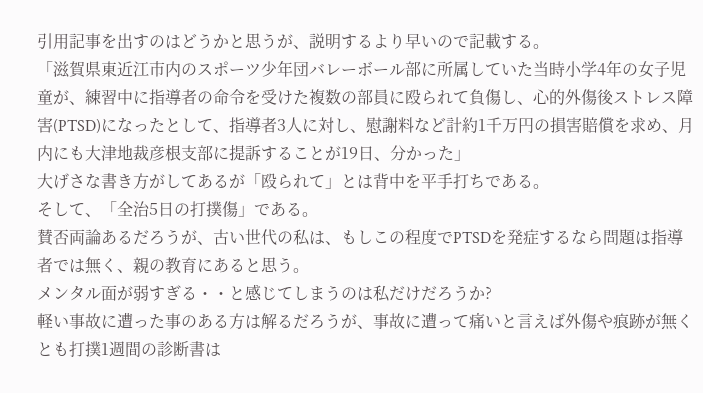引用記事を出すのはどうかと思うが、説明するより早いので記載する。
「滋賀県東近江市内のスポーツ少年団バレーボール部に所属していた当時小学4年の女子児童が、練習中に指導者の命令を受けた複数の部員に殴られて負傷し、心的外傷後ストレス障害(PTSD)になったとして、指導者3人に対し、慰謝料など計約1千万円の損害賠償を求め、月内にも大津地裁彦根支部に提訴することが19日、分かった」
大げさな書き方がしてあるが「殴られて」とは背中を平手打ちである。
そして、「全治5日の打撲傷」である。
賛否両論あるだろうが、古い世代の私は、もしこの程度でPTSDを発症するなら問題は指導者では無く、親の教育にあると思う。
メンタル面が弱すぎる・・と感じてしまうのは私だけだろうか?
軽い事故に遭った事のある方は解るだろうが、事故に遭って痛いと言えば外傷や痕跡が無くとも打撲1週間の診断書は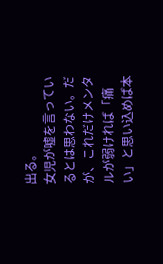出る。
女児が嘘を言っているとは思わない。だが、これだけメンタルが弱ければ「痛い」と思い込めば本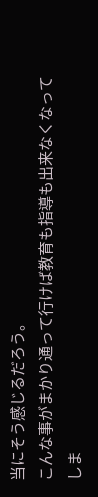当にそう感じるだろう。
こんな事がまかり通って行けば教育も指導も出来なくなってしま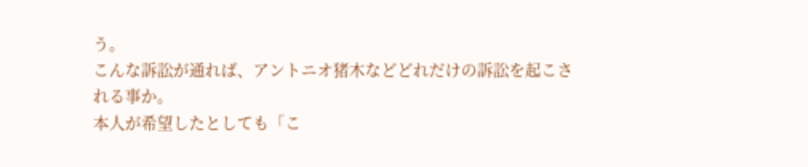う。
こんな訴訟が通れば、アントニオ猪木などどれだけの訴訟を起こされる事か。
本人が希望したとしても「こ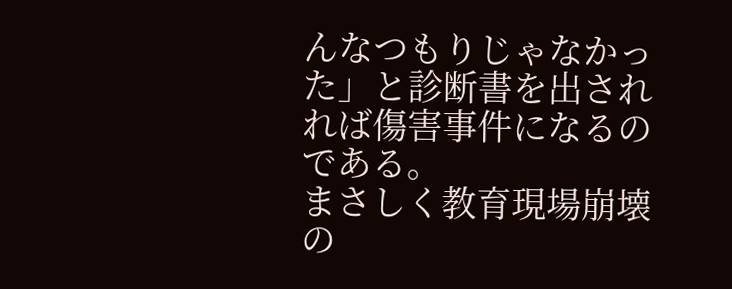んなつもりじゃなかった」と診断書を出されれば傷害事件になるのである。
まさしく教育現場崩壊の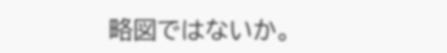略図ではないか。